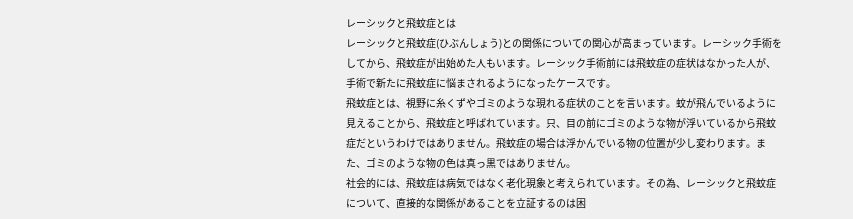レーシックと飛蚊症とは
レーシックと飛蚊症(ひぶんしょう)との関係についての関心が高まっています。レーシック手術をしてから、飛蚊症が出始めた人もいます。レーシック手術前には飛蚊症の症状はなかった人が、手術で新たに飛蚊症に悩まされるようになったケースです。
飛蚊症とは、視野に糸くずやゴミのような現れる症状のことを言います。蚊が飛んでいるように見えることから、飛蚊症と呼ばれています。只、目の前にゴミのような物が浮いているから飛蚊症だというわけではありません。飛蚊症の場合は浮かんでいる物の位置が少し変わります。また、ゴミのような物の色は真っ黒ではありません。
社会的には、飛蚊症は病気ではなく老化現象と考えられています。その為、レーシックと飛蚊症について、直接的な関係があることを立証するのは困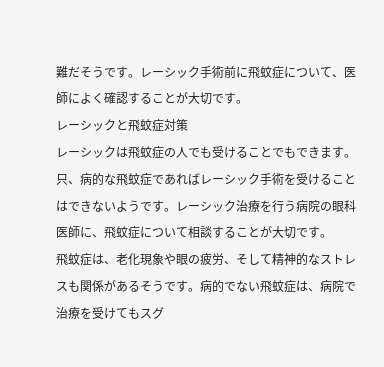難だそうです。レーシック手術前に飛蚊症について、医師によく確認することが大切です。
レーシックと飛蚊症対策
レーシックは飛蚊症の人でも受けることでもできます。只、病的な飛蚊症であればレーシック手術を受けることはできないようです。レーシック治療を行う病院の眼科医師に、飛蚊症について相談することが大切です。
飛蚊症は、老化現象や眼の疲労、そして精神的なストレスも関係があるそうです。病的でない飛蚊症は、病院で治療を受けてもスグ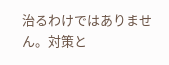治るわけではありません。対策と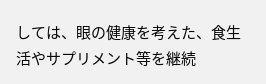しては、眼の健康を考えた、食生活やサプリメント等を継続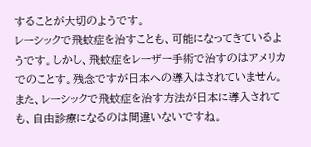することが大切のようです。
レーシックで飛蚊症を治すことも、可能になってきているようです。しかし、飛蚊症をレーザー手術で治すのはアメリカでのことす。残念ですが日本への導入はされていません。また、レーシックで飛蚊症を治す方法が日本に導入されても、自由診療になるのは間違いないですね。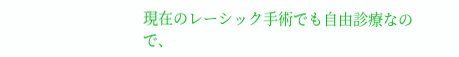現在のレーシック手術でも自由診療なので、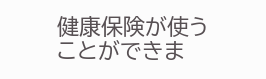健康保険が使うことができま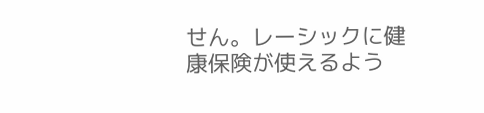せん。レーシックに健康保険が使えるよう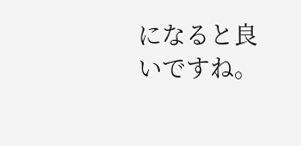になると良いですね。